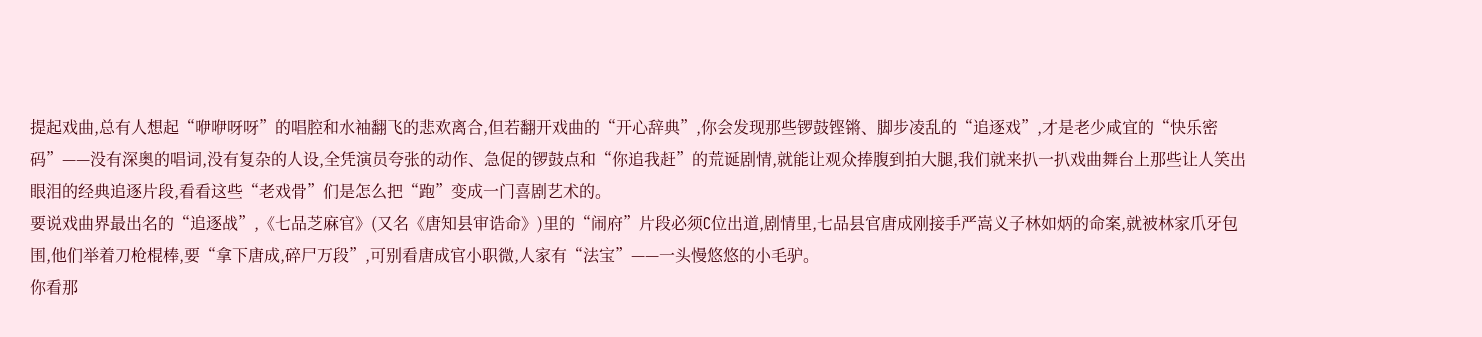提起戏曲,总有人想起“咿咿呀呀”的唱腔和水袖翻飞的悲欢离合,但若翻开戏曲的“开心辞典”,你会发现那些锣鼓铿锵、脚步凌乱的“追逐戏”,才是老少咸宜的“快乐密码”——没有深奥的唱词,没有复杂的人设,全凭演员夸张的动作、急促的锣鼓点和“你追我赶”的荒诞剧情,就能让观众捧腹到拍大腿,我们就来扒一扒戏曲舞台上那些让人笑出眼泪的经典追逐片段,看看这些“老戏骨”们是怎么把“跑”变成一门喜剧艺术的。
要说戏曲界最出名的“追逐战”,《七品芝麻官》(又名《唐知县审诰命》)里的“闹府”片段必须C位出道,剧情里,七品县官唐成刚接手严嵩义子林如炳的命案,就被林家爪牙包围,他们举着刀枪棍棒,要“拿下唐成,碎尸万段”,可别看唐成官小职微,人家有“法宝”——一头慢悠悠的小毛驴。
你看那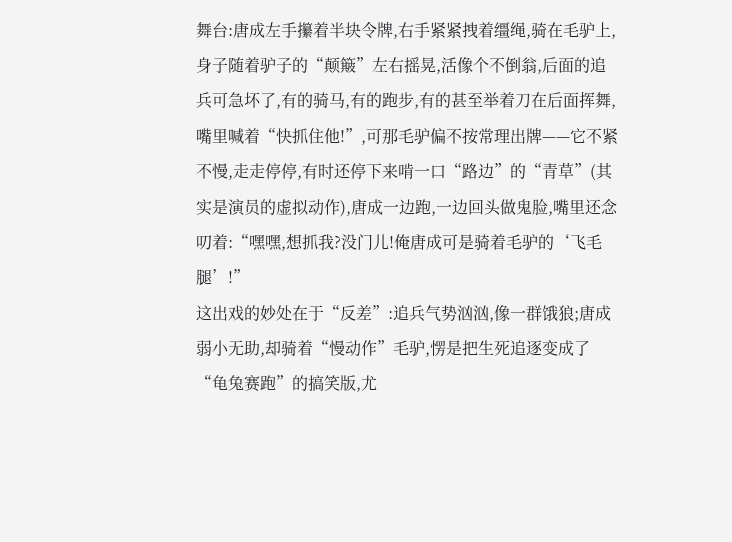舞台:唐成左手攥着半块令牌,右手紧紧拽着缰绳,骑在毛驴上,身子随着驴子的“颠簸”左右摇晃,活像个不倒翁,后面的追兵可急坏了,有的骑马,有的跑步,有的甚至举着刀在后面挥舞,嘴里喊着“快抓住他!”,可那毛驴偏不按常理出牌——它不紧不慢,走走停停,有时还停下来啃一口“路边”的“青草”(其实是演员的虚拟动作),唐成一边跑,一边回头做鬼脸,嘴里还念叨着:“嘿嘿,想抓我?没门儿!俺唐成可是骑着毛驴的‘飞毛腿’!”
这出戏的妙处在于“反差”:追兵气势汹汹,像一群饿狼;唐成弱小无助,却骑着“慢动作”毛驴,愣是把生死追逐变成了“龟兔赛跑”的搞笑版,尤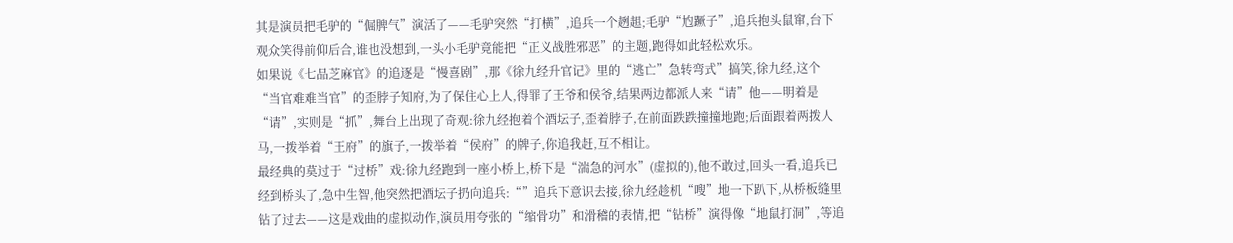其是演员把毛驴的“倔脾气”演活了——毛驴突然“打横”,追兵一个趔趄;毛驴“尥蹶子”,追兵抱头鼠窜,台下观众笑得前仰后合,谁也没想到,一头小毛驴竟能把“正义战胜邪恶”的主题,跑得如此轻松欢乐。
如果说《七品芝麻官》的追逐是“慢喜剧”,那《徐九经升官记》里的“逃亡”急转弯式”搞笑,徐九经,这个“当官难难当官”的歪脖子知府,为了保住心上人,得罪了王爷和侯爷,结果两边都派人来“请”他——明着是“请”,实则是“抓”,舞台上出现了奇观:徐九经抱着个酒坛子,歪着脖子,在前面跌跌撞撞地跑;后面跟着两拨人马,一拨举着“王府”的旗子,一拨举着“侯府”的牌子,你追我赶,互不相让。
最经典的莫过于“过桥”戏:徐九经跑到一座小桥上,桥下是“湍急的河水”(虚拟的),他不敢过,回头一看,追兵已经到桥头了,急中生智,他突然把酒坛子扔向追兵:“”追兵下意识去接,徐九经趁机“嗖”地一下趴下,从桥板缝里钻了过去——这是戏曲的虚拟动作,演员用夸张的“缩骨功”和滑稽的表情,把“钻桥”演得像“地鼠打洞”,等追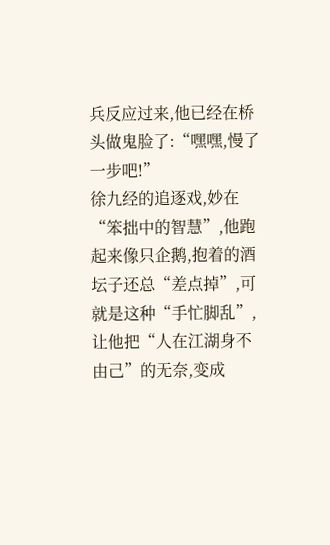兵反应过来,他已经在桥头做鬼脸了:“嘿嘿,慢了一步吧!”
徐九经的追逐戏,妙在“笨拙中的智慧”,他跑起来像只企鹅,抱着的酒坛子还总“差点掉”,可就是这种“手忙脚乱”,让他把“人在江湖身不由己”的无奈,变成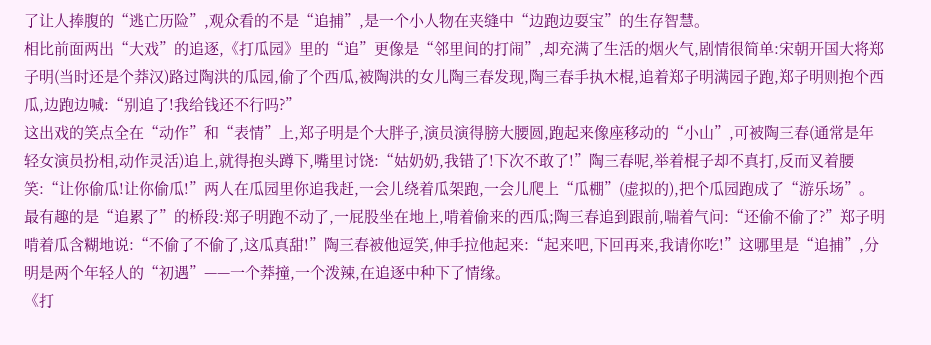了让人捧腹的“逃亡历险”,观众看的不是“追捕”,是一个小人物在夹缝中“边跑边耍宝”的生存智慧。
相比前面两出“大戏”的追逐,《打瓜园》里的“追”更像是“邻里间的打闹”,却充满了生活的烟火气,剧情很简单:宋朝开国大将郑子明(当时还是个莽汉)路过陶洪的瓜园,偷了个西瓜,被陶洪的女儿陶三春发现,陶三春手执木棍,追着郑子明满园子跑,郑子明则抱个西瓜,边跑边喊:“别追了!我给钱还不行吗?”
这出戏的笑点全在“动作”和“表情”上,郑子明是个大胖子,演员演得膀大腰圆,跑起来像座移动的“小山”,可被陶三春(通常是年轻女演员扮相,动作灵活)追上,就得抱头蹲下,嘴里讨饶:“姑奶奶,我错了!下次不敢了!”陶三春呢,举着棍子却不真打,反而叉着腰笑:“让你偷瓜!让你偷瓜!”两人在瓜园里你追我赶,一会儿绕着瓜架跑,一会儿爬上“瓜棚”(虚拟的),把个瓜园跑成了“游乐场”。
最有趣的是“追累了”的桥段:郑子明跑不动了,一屁股坐在地上,啃着偷来的西瓜;陶三春追到跟前,喘着气问:“还偷不偷了?”郑子明啃着瓜含糊地说:“不偷了不偷了,这瓜真甜!”陶三春被他逗笑,伸手拉他起来:“起来吧,下回再来,我请你吃!”这哪里是“追捕”,分明是两个年轻人的“初遇”——一个莽撞,一个泼辣,在追逐中种下了情缘。
《打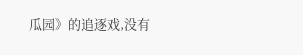瓜园》的追逐戏,没有